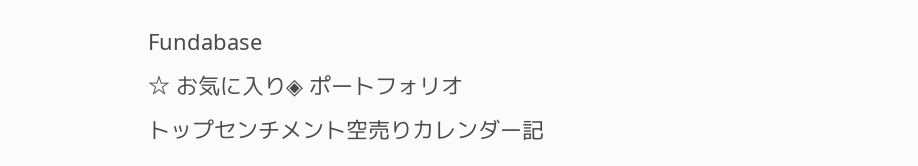Fundabase
☆ お気に入り◈ ポートフォリオ
トップセンチメント空売りカレンダー記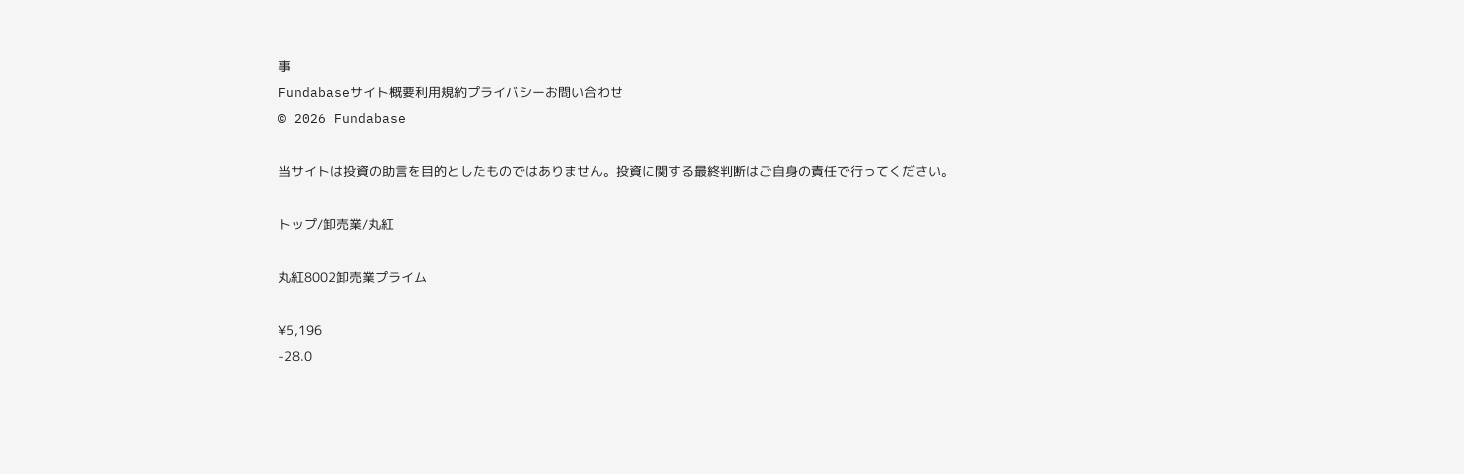事
Fundabaseサイト概要利用規約プライバシーお問い合わせ
© 2026 Fundabase

当サイトは投資の助言を目的としたものではありません。投資に関する最終判断はご自身の責任で行ってください。

トップ/卸売業/丸紅

丸紅8002卸売業プライム

¥5,196
-28.0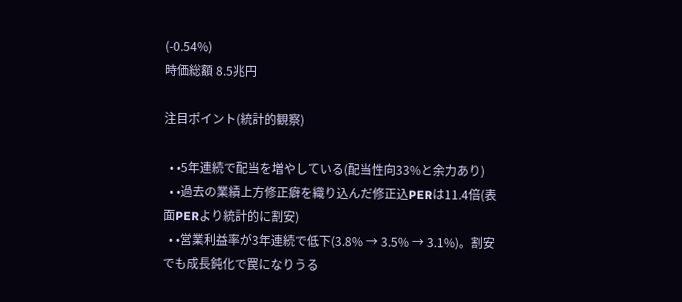(-0.54%)
時価総額 8.5兆円

注目ポイント(統計的観察)

  • •5年連続で配当を増やしている(配当性向33%と余力あり)
  • •過去の業績上方修正癖を織り込んだ修正込PERは11.4倍(表面PERより統計的に割安)
  • •営業利益率が3年連続で低下(3.8% → 3.5% → 3.1%)。割安でも成長鈍化で罠になりうる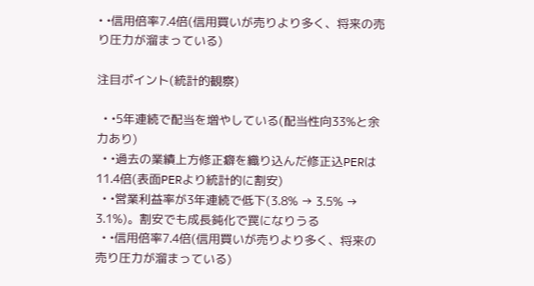• •信用倍率7.4倍(信用買いが売りより多く、将来の売り圧力が溜まっている)

注目ポイント(統計的観察)

  • •5年連続で配当を増やしている(配当性向33%と余力あり)
  • •過去の業績上方修正癖を織り込んだ修正込PERは11.4倍(表面PERより統計的に割安)
  • •営業利益率が3年連続で低下(3.8% → 3.5% → 3.1%)。割安でも成長鈍化で罠になりうる
  • •信用倍率7.4倍(信用買いが売りより多く、将来の売り圧力が溜まっている)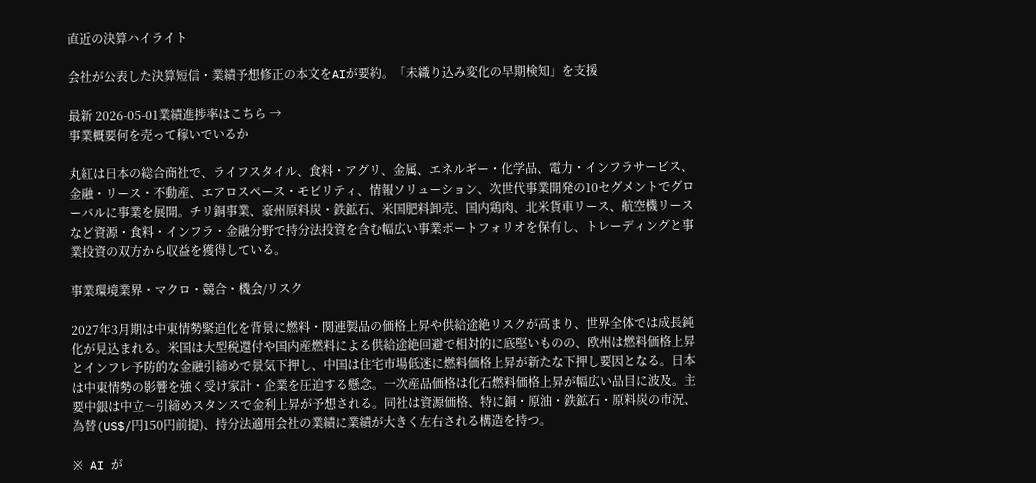直近の決算ハイライト

会社が公表した決算短信・業績予想修正の本文をAIが要約。「未織り込み変化の早期検知」を支援

最新 2026-05-01業績進捗率はこちら →
事業概要何を売って稼いでいるか

丸紅は日本の総合商社で、ライフスタイル、食料・アグリ、金属、エネルギー・化学品、電力・インフラサービス、金融・リース・不動産、エアロスペース・モビリティ、情報ソリューション、次世代事業開発の10セグメントでグローバルに事業を展開。チリ銅事業、豪州原料炭・鉄鉱石、米国肥料卸売、国内鶏肉、北米貨車リース、航空機リースなど資源・食料・インフラ・金融分野で持分法投資を含む幅広い事業ポートフォリオを保有し、トレーディングと事業投資の双方から収益を獲得している。

事業環境業界・マクロ・競合・機会/リスク

2027年3月期は中東情勢緊迫化を背景に燃料・関連製品の価格上昇や供給途絶リスクが高まり、世界全体では成長鈍化が見込まれる。米国は大型税還付や国内産燃料による供給途絶回避で相対的に底堅いものの、欧州は燃料価格上昇とインフレ予防的な金融引締めで景気下押し、中国は住宅市場低迷に燃料価格上昇が新たな下押し要因となる。日本は中東情勢の影響を強く受け家計・企業を圧迫する懸念。一次産品価格は化石燃料価格上昇が幅広い品目に波及。主要中銀は中立〜引締めスタンスで金利上昇が予想される。同社は資源価格、特に銅・原油・鉄鉱石・原料炭の市況、為替(US$/円150円前提)、持分法適用会社の業績に業績が大きく左右される構造を持つ。

※ AI が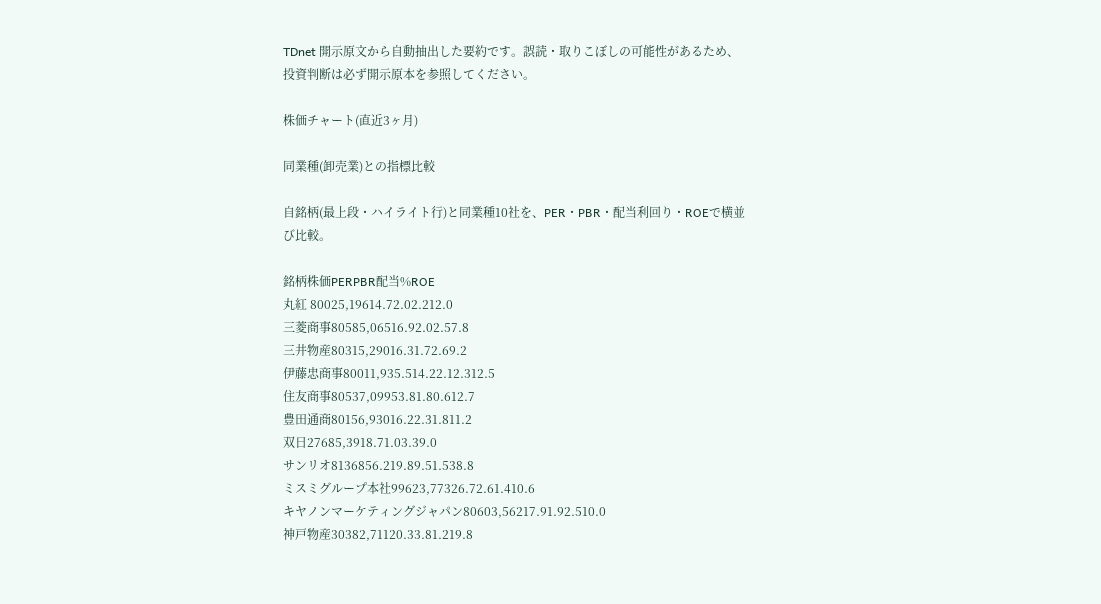TDnet 開示原文から自動抽出した要約です。誤読・取りこぼしの可能性があるため、投資判断は必ず開示原本を参照してください。

株価チャート(直近3ヶ月)

同業種(卸売業)との指標比較

自銘柄(最上段・ハイライト行)と同業種10社を、PER・PBR・配当利回り・ROEで横並び比較。

銘柄株価PERPBR配当%ROE
丸紅 80025,19614.72.02.212.0
三菱商事80585,06516.92.02.57.8
三井物産80315,29016.31.72.69.2
伊藤忠商事80011,935.514.22.12.312.5
住友商事80537,09953.81.80.612.7
豊田通商80156,93016.22.31.811.2
双日27685,3918.71.03.39.0
サンリオ8136856.219.89.51.538.8
ミスミグループ本社99623,77326.72.61.410.6
キヤノンマーケティングジャパン80603,56217.91.92.510.0
神戸物産30382,71120.33.81.219.8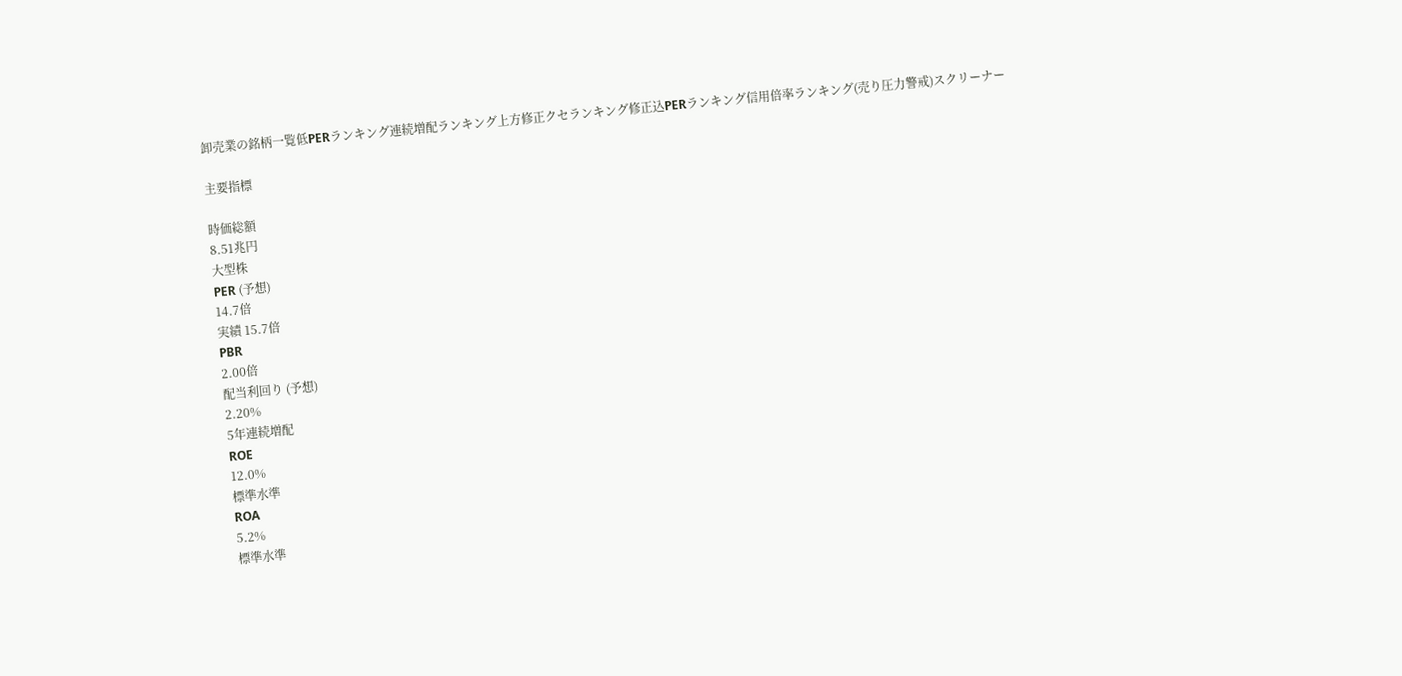卸売業の銘柄一覧低PERランキング連続増配ランキング上方修正クセランキング修正込PERランキング信用倍率ランキング(売り圧力警戒)スクリーナー

主要指標

時価総額
8.51兆円
大型株
PER (予想)
14.7倍
実績 15.7倍
PBR
2.00倍
配当利回り (予想)
2.20%
5年連続増配
ROE
12.0%
標準水準
ROA
5.2%
標準水準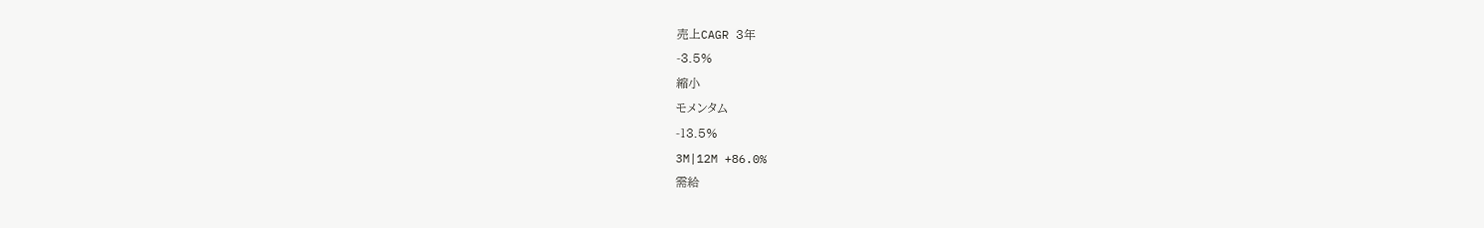売上CAGR 3年
-3.5%
縮小
モメンタム
-13.5%
3M|12M +86.0%
需給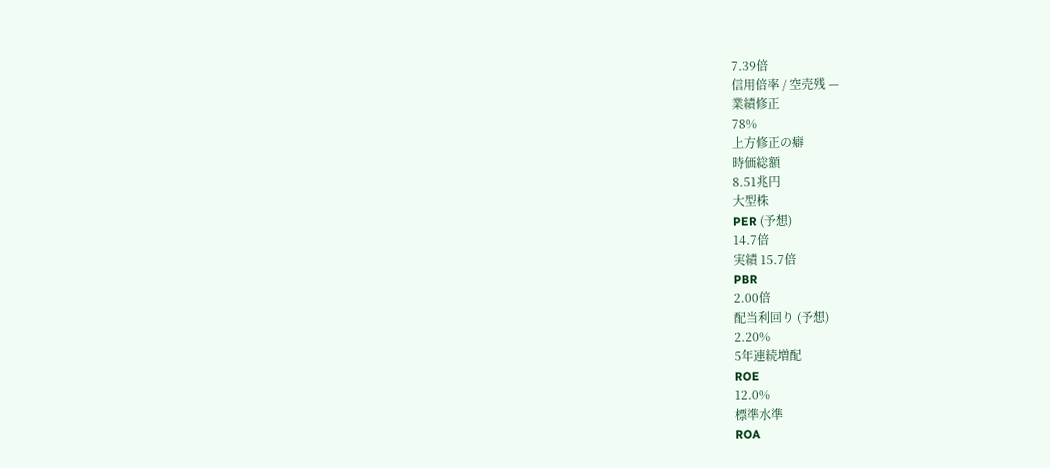7.39倍
信用倍率 / 空売残 —
業績修正
78%
上方修正の癖
時価総額
8.51兆円
大型株
PER (予想)
14.7倍
実績 15.7倍
PBR
2.00倍
配当利回り (予想)
2.20%
5年連続増配
ROE
12.0%
標準水準
ROA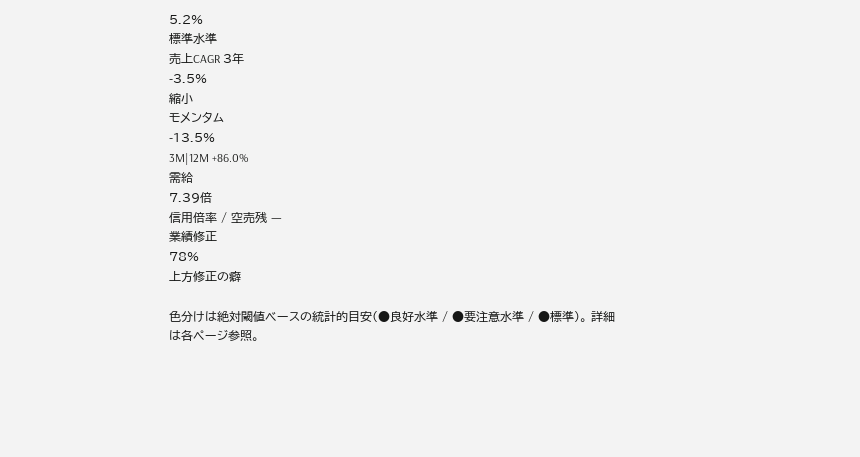5.2%
標準水準
売上CAGR 3年
-3.5%
縮小
モメンタム
-13.5%
3M|12M +86.0%
需給
7.39倍
信用倍率 / 空売残 —
業績修正
78%
上方修正の癖

色分けは絶対閾値ベースの統計的目安(●良好水準 / ●要注意水準 / ●標準)。 詳細は各ページ参照。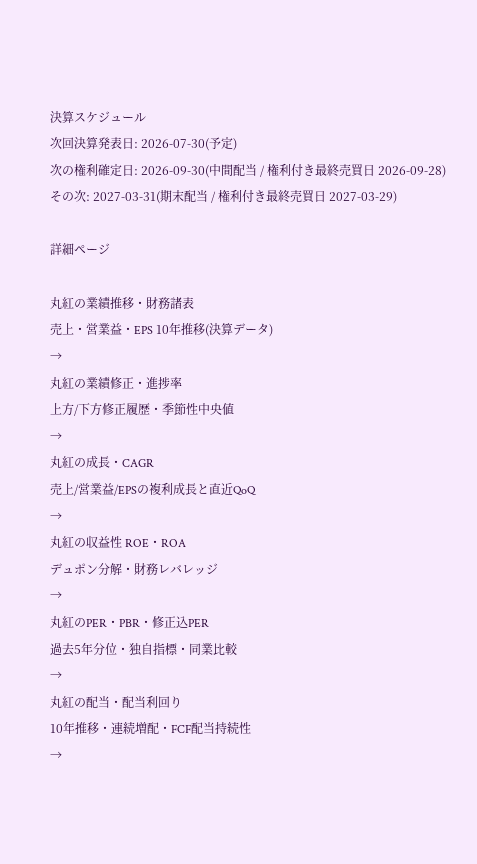決算スケジュール
次回決算発表日: 2026-07-30(予定)
次の権利確定日: 2026-09-30(中間配当 / 権利付き最終売買日 2026-09-28)
その次: 2027-03-31(期末配当 / 権利付き最終売買日 2027-03-29)

詳細ページ

丸紅の業績推移・財務諸表
売上・営業益・EPS 10年推移(決算データ)
→
丸紅の業績修正・進捗率
上方/下方修正履歴・季節性中央値
→
丸紅の成長・CAGR
売上/営業益/EPSの複利成長と直近QoQ
→
丸紅の収益性 ROE・ROA
デュポン分解・財務レバレッジ
→
丸紅のPER・PBR・修正込PER
過去5年分位・独自指標・同業比較
→
丸紅の配当・配当利回り
10年推移・連続増配・FCF配当持続性
→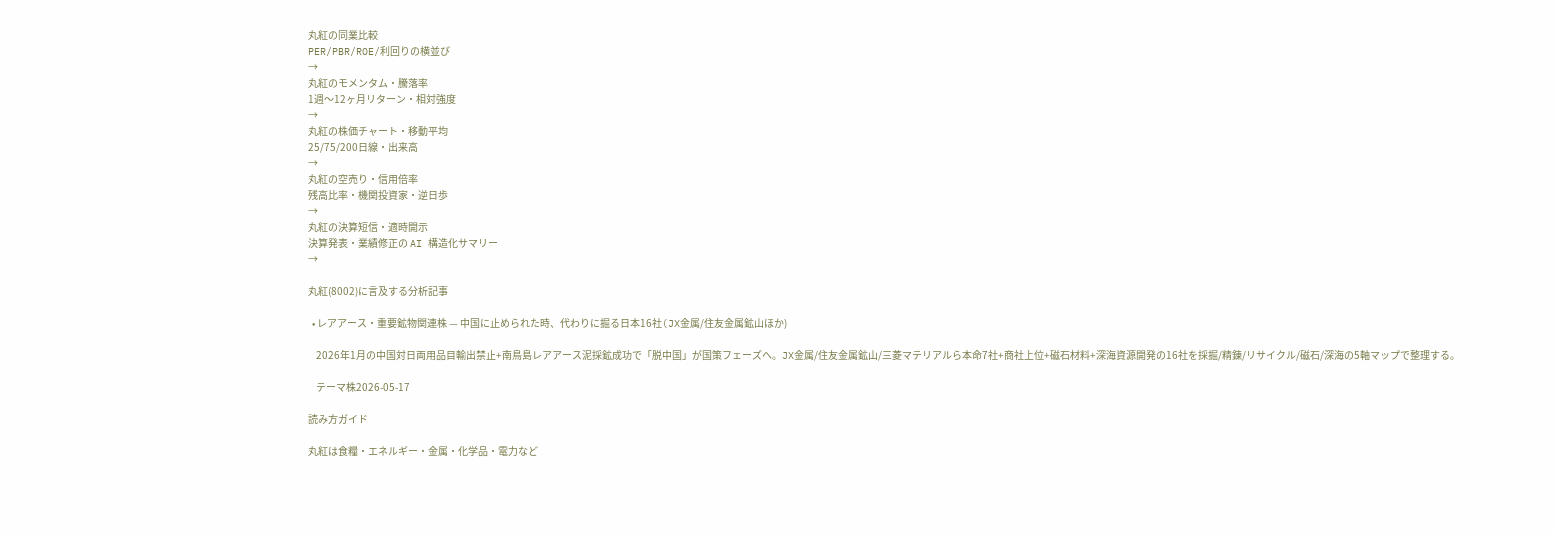丸紅の同業比較
PER/PBR/ROE/利回りの横並び
→
丸紅のモメンタム・騰落率
1週〜12ヶ月リターン・相対強度
→
丸紅の株価チャート・移動平均
25/75/200日線・出来高
→
丸紅の空売り・信用倍率
残高比率・機関投資家・逆日歩
→
丸紅の決算短信・適時開示
決算発表・業績修正の AI 構造化サマリー
→

丸紅(8002)に言及する分析記事

  • レアアース・重要鉱物関連株 — 中国に止められた時、代わりに掘る日本16社(JX金属/住友金属鉱山ほか)

    2026年1月の中国対日両用品目輸出禁止+南鳥島レアアース泥採鉱成功で「脱中国」が国策フェーズへ。JX金属/住友金属鉱山/三菱マテリアルら本命7社+商社上位+磁石材料+深海資源開発の16社を採掘/精錬/リサイクル/磁石/深海の5軸マップで整理する。

    テーマ株2026-05-17

読み方ガイド

丸紅は食糧・エネルギー・金属・化学品・電力など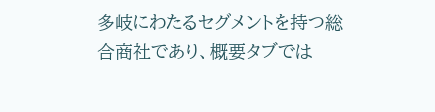多岐にわたるセグメントを持つ総合商社であり、概要タブでは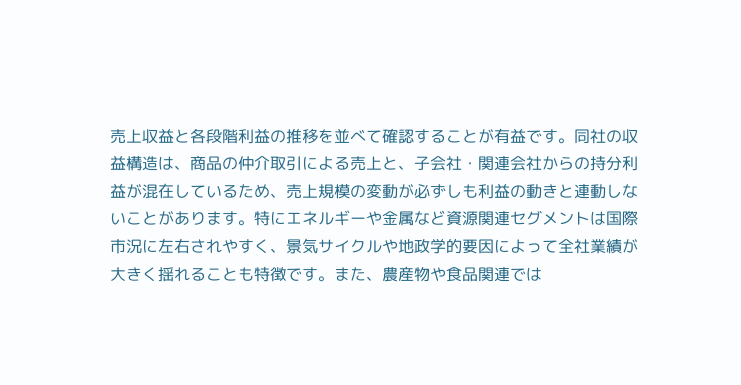売上収益と各段階利益の推移を並べて確認することが有益です。同社の収益構造は、商品の仲介取引による売上と、子会社・関連会社からの持分利益が混在しているため、売上規模の変動が必ずしも利益の動きと連動しないことがあります。特にエネルギーや金属など資源関連セグメントは国際市況に左右されやすく、景気サイクルや地政学的要因によって全社業績が大きく揺れることも特徴です。また、農産物や食品関連では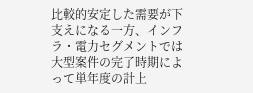比較的安定した需要が下支えになる一方、インフラ・電力セグメントでは大型案件の完了時期によって単年度の計上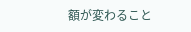額が変わること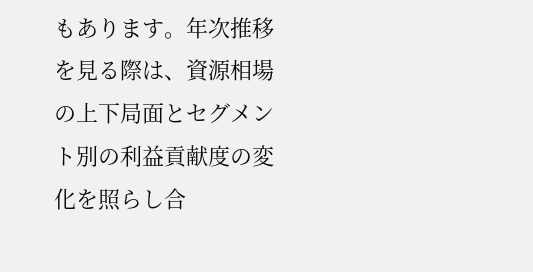もあります。年次推移を見る際は、資源相場の上下局面とセグメント別の利益貢献度の変化を照らし合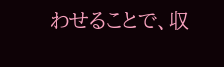わせることで、収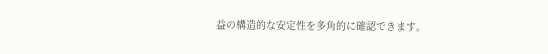益の構造的な安定性を多角的に確認できます。